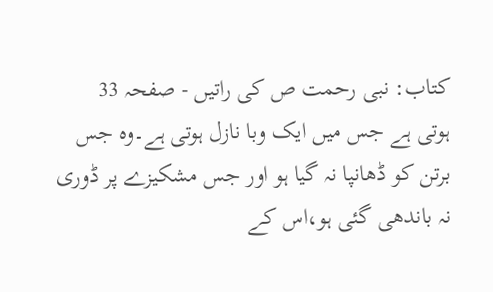کتاب: نبی رحمت ص کی راتیں - صفحہ 33
ہوتی ہے جس میں ایک وبا نازل ہوتی ہے۔وہ جس برتن کو ڈھانپا نہ گیا ہو اور جس مشکیزے پر ڈوری نہ باندھی گئی ہو،اس کے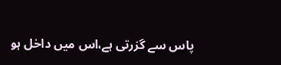پاس سے گزرتی ہے،اس میں داخل ہو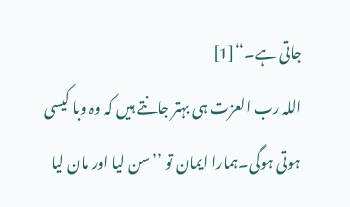جاتی ہے۔‘‘[1]
اللہ رب العزت ہی بہتر جانتے ہیں کہ وہ وبا کیسی ہوتی ہوگی۔ہمارا ایمان تو ’’سن لیا اور مان لیا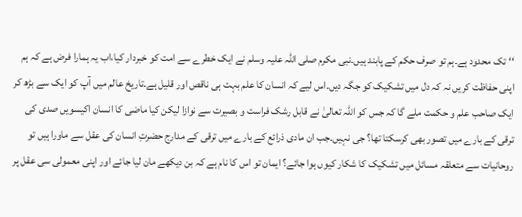‘‘ تک محدود ہے۔ہم تو صرف حکم کے پابند ہیں۔نبی مکرم صلی اللہ علیہ وسلم نے ایک خطرے سے امت کو خبردار کیا،اب یہ ہمارا فرض ہے کہ ہم اپنی حفاظت کریں نہ کہ دل میں تشکیک کو جگہ دیں۔اس لیے کہ انسان کا علم بہت ہی ناقص اور قلیل ہے۔تاریخ عالم میں آپ کو ایک سے بڑھ کر ایک صاحب علم و حکمت ملے گا کہ جس کو اللہ تعالیٰ نے قابل رشک فراست و بصیرت سے نوازا لیکن کیا ماضی کا انسان اکیسویں صدی کی ترقی کے بارے میں تصور بھی کرسکتا تھا؟ جی نہیں۔جب ان مادی ذرائع کے بارے میں ترقی کے مدارج حضرتِ انسان کی عقل سے ماورا ہیں تو روحانیات سے متعلقہ مسائل میں تشکیک کا شکار کیوں ہوا جائے؟ ایمان تو اس کا نام ہے کہ بن دیکھے مان لیا جائے اور اپنی معمولی سی عقل پر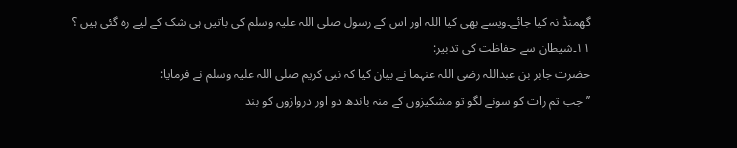گھمنڈ نہ کیا جائے۔ویسے بھی کیا اللہ اور اس کے رسول صلی اللہ علیہ وسلم کی باتیں ہی شک کے لیے رہ گئی ہیں ؟
۱۱۔شیطان سے حفاظت کی تدبیر:
حضرت جابر بن عبداللہ رضی اللہ عنہما نے بیان کیا کہ نبی کریم صلی اللہ علیہ وسلم نے فرمایا:
’’جب تم رات کو سونے لگو تو مشکیزوں کے منہ باندھ دو اور دروازوں کو بند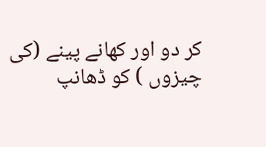کر دو اور کھانے پینے (کی چیزوں ) کو ڈھانپ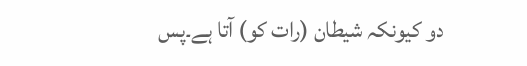دو کیونکہ شیطان (رات کو) آتا ہے۔پس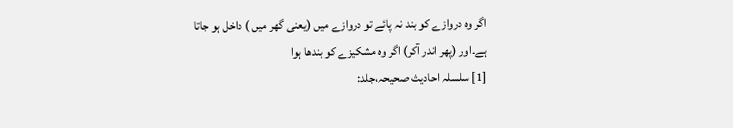اگر وہ دروازے کو بند نہ پائے تو دروازے میں (یعنی گھر میں ) داخل ہو جاتا ہے۔اور (پھر اندر آکر) اگر وہ مشکیزے کو بندھا ہوا
[1] سلسلہ احادیث صحیحہ،جلد: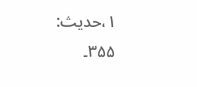۱،حدیث: ۳۵۵۔